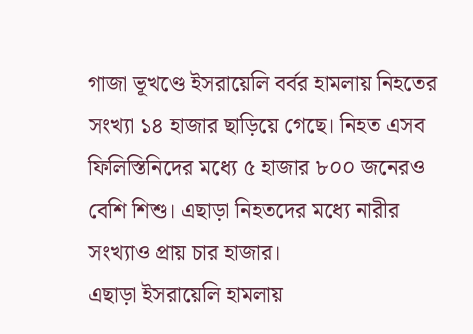গাজা ভূখণ্ডে ইসরায়েলি বর্বর হামলায় নিহতের সংখ্যা ১৪ হাজার ছাড়িয়ে গেছে। নিহত এসব ফিলিস্তিনিদের মধ্যে ৫ হাজার ৮০০ জনেরও বেশি শিশু। এছাড়া নিহতদের মধ্যে নারীর সংখ্যাও প্রায় চার হাজার।
এছাড়া ইসরায়েলি হামলায়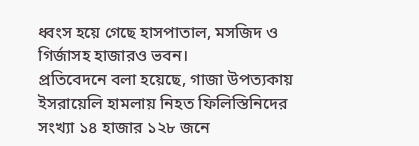ধ্বংস হয়ে গেছে হাসপাতাল, মসজিদ ও গির্জাসহ হাজারও ভবন।
প্রতিবেদনে বলা হয়েছে, গাজা উপত্যকায় ইসরায়েলি হামলায় নিহত ফিলিস্তিনিদের সংখ্যা ১৪ হাজার ১২৮ জনে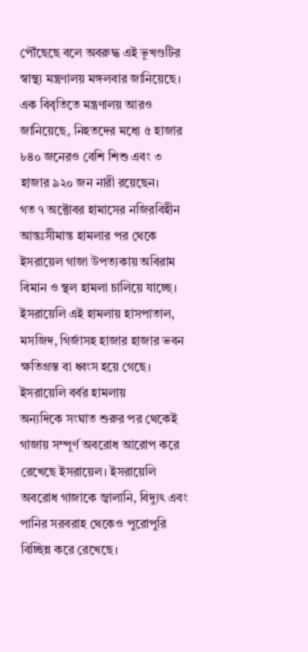পৌঁছেছে বলে অবরুদ্ধ এই ভূখণ্ডটির স্বাস্থ্য মন্ত্রণালয় মঙ্গলবার জানিয়েছে।
এক বিবৃতিতে মন্ত্রণালয় আরও জানিয়েছে, নিহতদের মধ্যে ৫ হাজার ৮৪০ জনেরও বেশি শিশু এবং ৩ হাজার ৯২০ জন নারী রয়েছেন।
গত ৭ অক্টোবর হামাসের নজিরবিহীন আন্তঃসীমান্ত হামলার পর থেকে ইসরায়েল গাজা উপত্যকায় অবিরাম বিমান ও স্থল হামলা চালিয়ে যাচ্ছে। ইসরায়েলি এই হামলায় হাসপাতাল, মসজিদ, গির্জাসহ হাজার হাজার ভবন ক্ষতিগ্রস্ত বা ধ্বংস হয়ে গেছে। ইসরায়েলি বর্বর হামলায়
অন্যদিকে সংঘাত শুরুর পর থেকেই গাজায় সম্পূর্ণ অবরোধ আরোপ করে রেখেছে ইসরায়েল। ইসরায়েলি অবরোধ গাজাকে জ্বালানি, বিদ্যুৎ এবং পানির সরবরাহ থেকেও পুরোপুরি বিচ্ছিন্ন করে রেখেছে।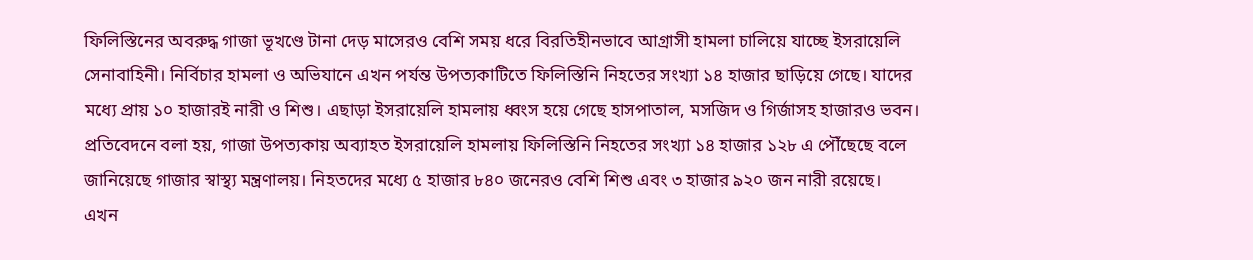ফিলিস্তিনের অবরুদ্ধ গাজা ভূখণ্ডে টানা দেড় মাসেরও বেশি সময় ধরে বিরতিহীনভাবে আগ্রাসী হামলা চালিয়ে যাচ্ছে ইসরায়েলি সেনাবাহিনী। নির্বিচার হামলা ও অভিযানে এখন পর্যন্ত উপত্যকাটিতে ফিলিস্তিনি নিহতের সংখ্যা ১৪ হাজার ছাড়িয়ে গেছে। যাদের মধ্যে প্রায় ১০ হাজারই নারী ও শিশু। এছাড়া ইসরায়েলি হামলায় ধ্বংস হয়ে গেছে হাসপাতাল, মসজিদ ও গির্জাসহ হাজারও ভবন।
প্রতিবেদনে বলা হয়, গাজা উপত্যকায় অব্যাহত ইসরায়েলি হামলায় ফিলিস্তিনি নিহতের সংখ্যা ১৪ হাজার ১২৮ এ পৌঁছেছে বলে জানিয়েছে গাজার স্বাস্থ্য মন্ত্রণালয়। নিহতদের মধ্যে ৫ হাজার ৮৪০ জনেরও বেশি শিশু এবং ৩ হাজার ৯২০ জন নারী রয়েছে।
এখন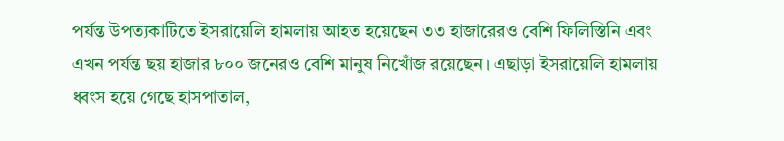পর্যন্ত উপত্যকাটিতে ইসরায়েলি হামলায় আহত হয়েছেন ৩৩ হাজারেরও বেশি ফিলিস্তিনি এবং এখন পর্যন্ত ছয় হাজার ৮০০ জনেরও বেশি মানুষ নিখোঁজ রয়েছেন। এছাড়া ইসরায়েলি হামলায় ধ্বংস হয়ে গেছে হাসপাতাল,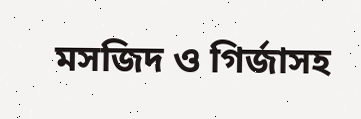মসজিদ ও গির্জাসহ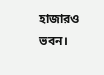হাজারও ভবন।